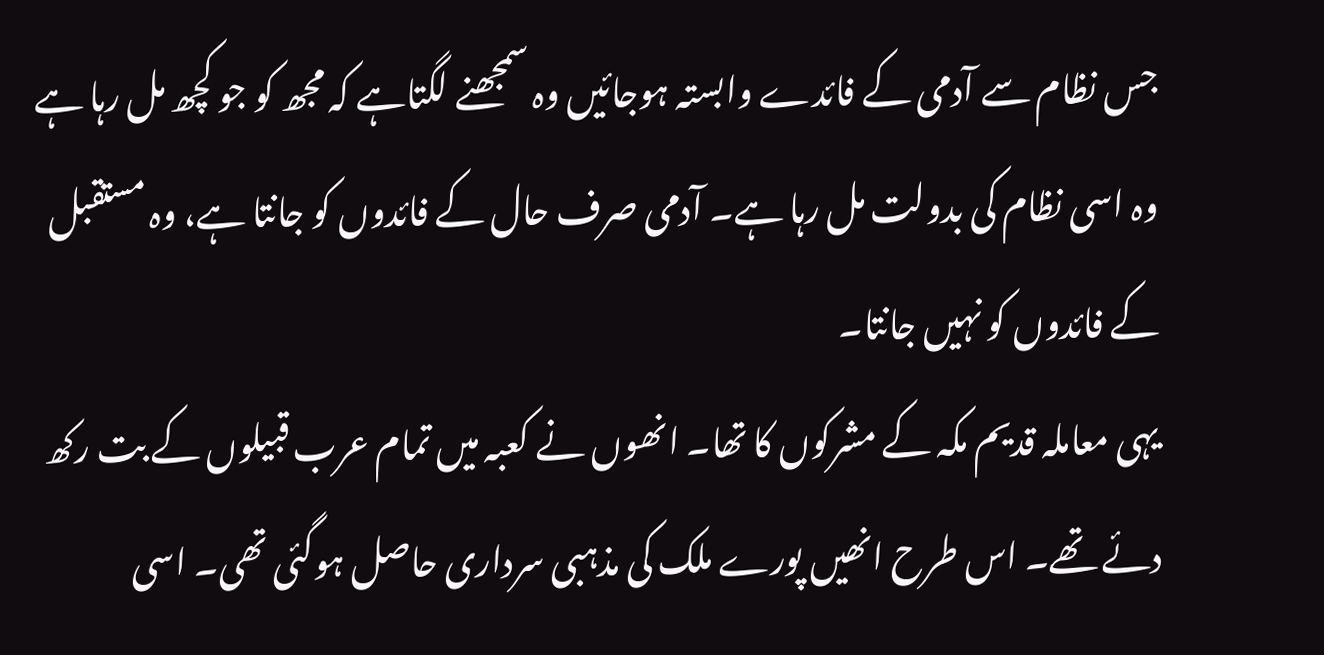جس نظام سے آدمی کے فائدے وابستہ ہوجائیں وہ سمجھنے لگتاہے کہ مجھ کو جو کچھ مل رہا ہے وہ اسی نظام کی بدولت مل رہا ہے۔ آدمی صرف حال کے فائدوں کو جانتا ہے، وہ مستقبل کے فائدوں کو نہیں جانتا۔
یہی معاملہ قدیم مکہ کے مشرکوں کا تھا۔ انھوں نے کعبہ میں تمام عرب قبیلوں کے بت رکھ دئے تھے۔ اس طرح انھیں پورے ملک کی مذہبی سرداری حاصل ہوگئی تھی۔ اسی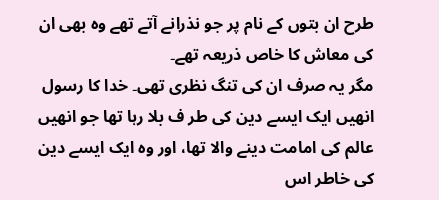طرح ان بتوں کے نام پر جو نذرانے آتے تھے وہ بھی ان کی معاش کا خاص ذریعہ تھے۔
مگر یہ صرف ان کی تنگ نظری تھی۔ خدا کا رسول انھیں ایک ایسے دین کی طر ف بلا رہا تھا جو انھیں عالم کی امامت دینے والا تھا، اور وہ ایک ایسے دین کی خاطر اس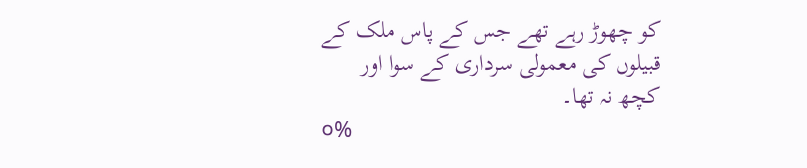کو چھوڑ رہے تھے جس کے پاس ملک کے قبیلوں کی معمولی سرداری کے سوا اور کچھ نہ تھا۔
০%